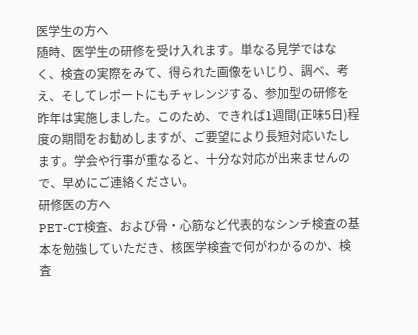医学生の方へ
随時、医学生の研修を受け入れます。単なる見学ではなく、検査の実際をみて、得られた画像をいじり、調べ、考え、そしてレポートにもチャレンジする、参加型の研修を昨年は実施しました。このため、できれば1週間(正味5日)程度の期間をお勧めしますが、ご要望により長短対応いたします。学会や行事が重なると、十分な対応が出来ませんので、早めにご連絡ください。
研修医の方へ
PET-CT検査、および骨・心筋など代表的なシンチ検査の基本を勉強していただき、核医学検査で何がわかるのか、検査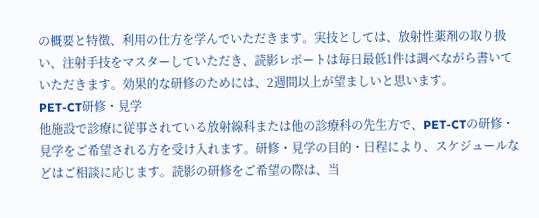の概要と特徴、利用の仕方を学んでいただきます。実技としては、放射性薬剤の取り扱い、注射手技をマスターしていただき、読影レポートは毎日最低1件は調べながら書いていただきます。効果的な研修のためには、2週間以上が望ましいと思います。
PET‐CT研修・見学
他施設で診療に従事されている放射線科または他の診療科の先生方で、PET-CTの研修・見学をご希望される方を受け入れます。研修・見学の目的・日程により、スケジュールなどはご相談に応じます。読影の研修をご希望の際は、当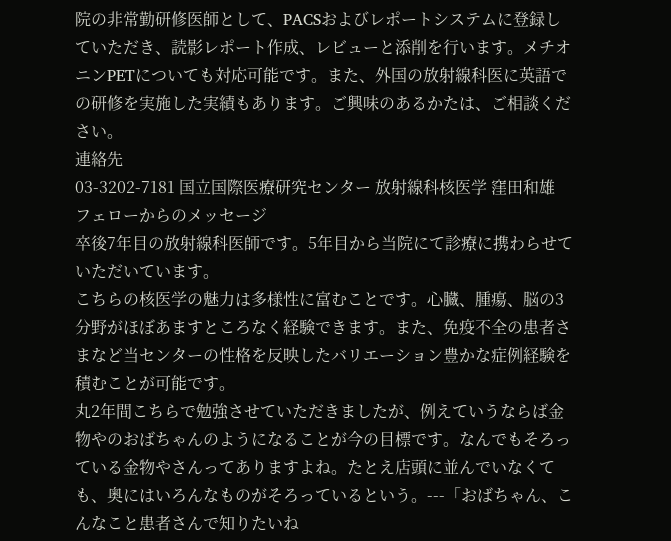院の非常勤研修医師として、PACSおよびレポートシステムに登録していただき、読影レポート作成、レビューと添削を行います。メチオニンPETについても対応可能です。また、外国の放射線科医に英語での研修を実施した実績もあります。ご興味のあるかたは、ご相談ください。
連絡先
03-3202-7181 国立国際医療研究センター 放射線科核医学 窪田和雄
フェローからのメッセージ
卒後7年目の放射線科医師です。5年目から当院にて診療に携わらせていただいています。
こちらの核医学の魅力は多様性に富むことです。心臓、腫瘍、脳の3分野がほぼあますところなく経験できます。また、免疫不全の患者さまなど当センターの性格を反映したバリエーション豊かな症例経験を積むことが可能です。
丸2年間こちらで勉強させていただきましたが、例えていうならば金物やのおばちゃんのようになることが今の目標です。なんでもそろっている金物やさんってありますよね。たとえ店頭に並んでいなくても、奥にはいろんなものがそろっているという。---「おばちゃん、こんなこと患者さんで知りたいね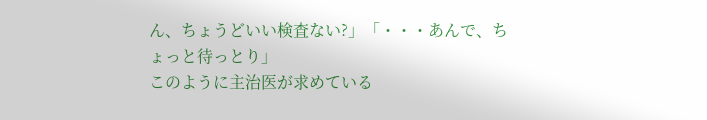ん、ちょうどいい検査ない?」「・・・あんで、ちょっと待っとり」
このように主治医が求めている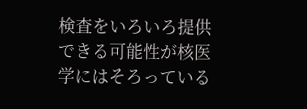検査をいろいろ提供できる可能性が核医学にはそろっている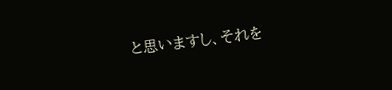と思いますし、それを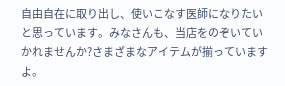自由自在に取り出し、使いこなす医師になりたいと思っています。みなさんも、当店をのぞいていかれませんか?さまざまなアイテムが揃っていますよ。